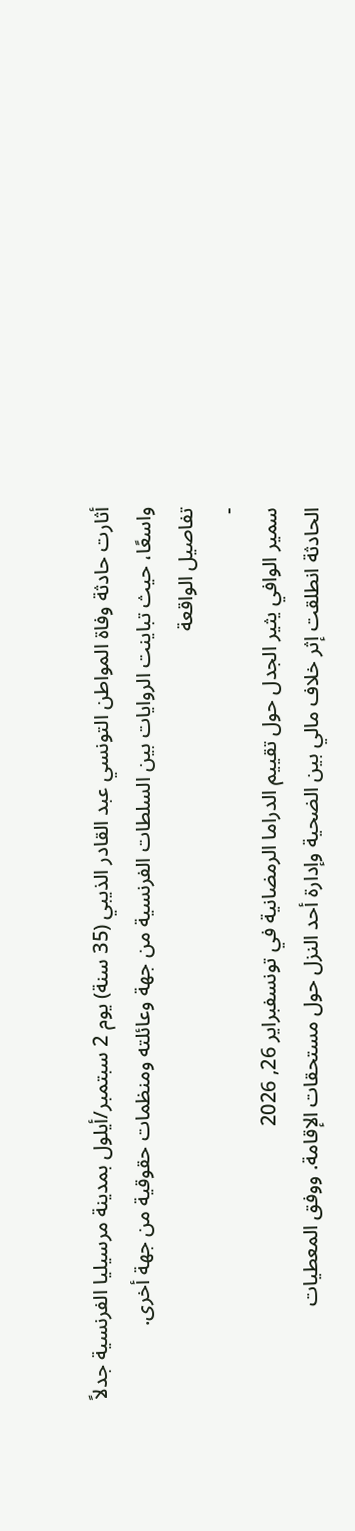أثارت حادثة وفاة المواطن التونسي عبد القادر الذيبي (35 سنة) يوم 2 سبتمبر/أيلول بمدينة مرسيليا الفرنسية جدلاً واسعًا، حيث تباينت الروايات بين السلطات الفرنسية من جهة وعائلته ومنظمات حقوقية من جهة أخرى.
تفاصيل الواقعة
-
سمير الوافي يثير الجدل حول تقييم الدراما الرمضانية في تونسفبراير 26, 2026
الحادثة انطلقت إثر خلاف مالي بين الضحية وإدارة أحد النزل حول مستحقات الإقامة. ووفق المعطيات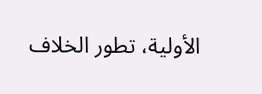الأولية، تطور الخلاف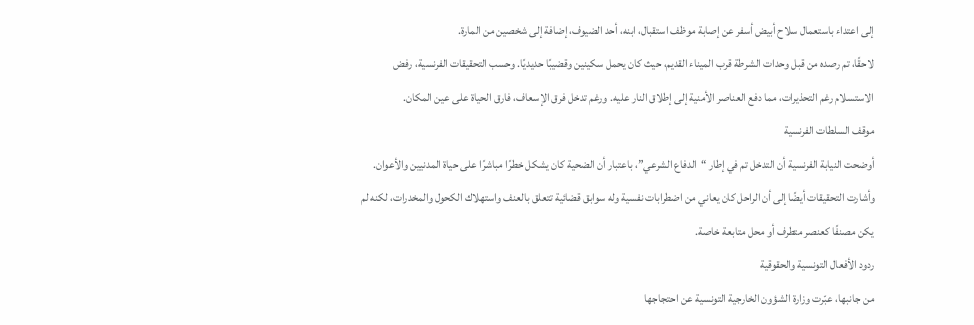إلى اعتداء باستعمال سلاح أبيض أسفر عن إصابة موظف استقبال، ابنه، أحد الضيوف، إضافة إلى شخصين من المارة.
لاحقًا، تم رصده من قبل وحدات الشرطة قرب الميناء القديم، حيث كان يحمل سكينين وقضيبًا حديديًا. وحسب التحقيقات الفرنسية، رفض الاستسلام رغم التحذيرات، مما دفع العناصر الأمنية إلى إطلاق النار عليه. ورغم تدخل فرق الإسعاف، فارق الحياة على عين المكان.
موقف السلطات الفرنسية
أوضحت النيابة الفرنسية أن التدخل تم في إطار “الدفاع الشرعي”، باعتبار أن الضحية كان يشكل خطرًا مباشرًا على حياة المدنيين والأعوان. وأشارت التحقيقات أيضًا إلى أن الراحل كان يعاني من اضطرابات نفسية وله سوابق قضائية تتعلق بالعنف واستهلاك الكحول والمخدرات، لكنه لم يكن مصنفًا كعنصر متطرف أو محل متابعة خاصة.
ردود الأفعال التونسية والحقوقية
من جانبها، عبّرت وزارة الشؤون الخارجية التونسية عن احتجاجها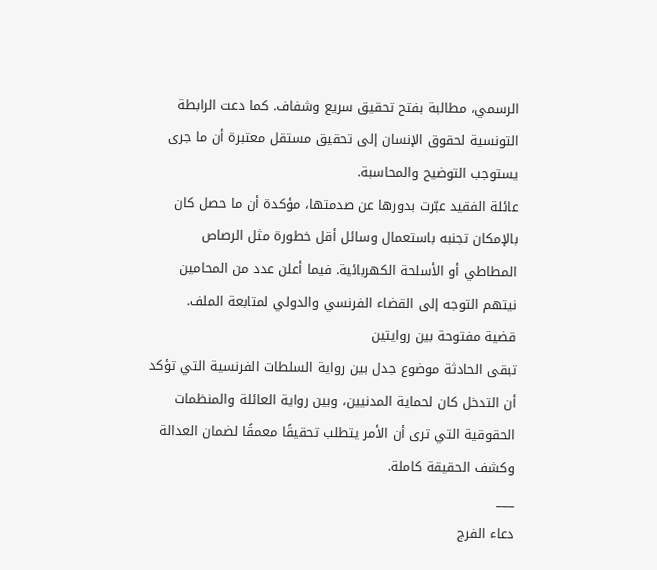الرسمي، مطالبة بفتح تحقيق سريع وشفاف. كما دعت الرابطة التونسية لحقوق الإنسان إلى تحقيق مستقل معتبرة أن ما جرى يستوجب التوضيح والمحاسبة.
عائلة الفقيد عبّرت بدورها عن صدمتها، مؤكدة أن ما حصل كان بالإمكان تجنبه باستعمال وسائل أقل خطورة مثل الرصاص المطاطي أو الأسلحة الكهربائية. فيما أعلن عدد من المحامين نيتهم التوجه إلى القضاء الفرنسي والدولي لمتابعة الملف.
قضية مفتوحة بين روايتين
تبقى الحادثة موضوع جدل بين رواية السلطات الفرنسية التي تؤكد أن التدخل كان لحماية المدنيين، وبين رواية العائلة والمنظمات الحقوقية التي ترى أن الأمر يتطلب تحقيقًا معمقًا لضمان العدالة وكشف الحقيقة كاملة.
___
دعاء الفرج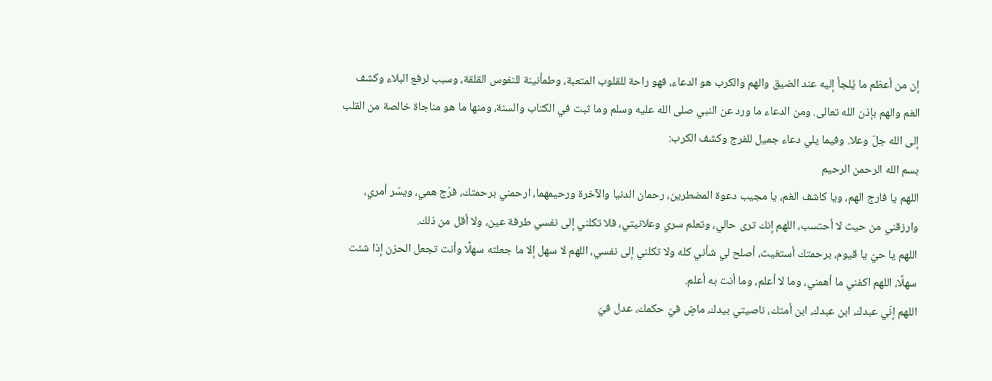إن من أعظم ما يُلجأ إليه عند الضيق والهم والكرب هو الدعاء، فهو راحة للقلوب المتعبة، وطمأنينة للنفوس القلقة، وسبب لرفع البلاء وكشف الغم والهم بإذن الله تعالى. ومن الدعاء ما ورد عن النبي صلى الله عليه وسلم وما ثبت في الكتاب والسنة، ومنها ما هو مناجاة خالصة من القلب إلى الله جلّ وعلا. وفيما يلي دعاء جميل للفرج وكشف الكرب:
بسم الله الرحمن الرحيم
اللهم يا فارج الهم، ويا كاشف الغم، يا مجيب دعوة المضطرين، رحمان الدنيا والآخرة ورحيمهما، ارحمني برحمتك، فرّج همي، ويسّر أمري، وارزقني من حيث لا أحتسب، اللهم إنك ترى حالي، وتعلم سري وعلانيتي، فلا تكلني إلى نفسي طرفة عين، ولا أقل من ذلك.
اللهم يا حيّ يا قيوم، برحمتك أستغيث، أصلح لي شأني كله ولا تكلني إلى نفسي، اللهم لا سهل إلا ما جعلته سهلًا وأنت تجعل الحزن إذا شئت سهلًا، اللهم اكفني ما أهمني، وما لا أعلم، وما أنت به أعلم.
اللهم إنّي عبدك، ابن عبدك، ابن أمتك، ناصيتي بيدك، ماضٍ فيّ حكمك، عدل فيّ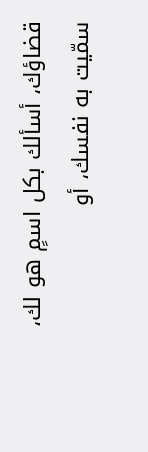قضاؤك، أسألك بكل اسمٍ هو لك، سمّيت به نفسك، أو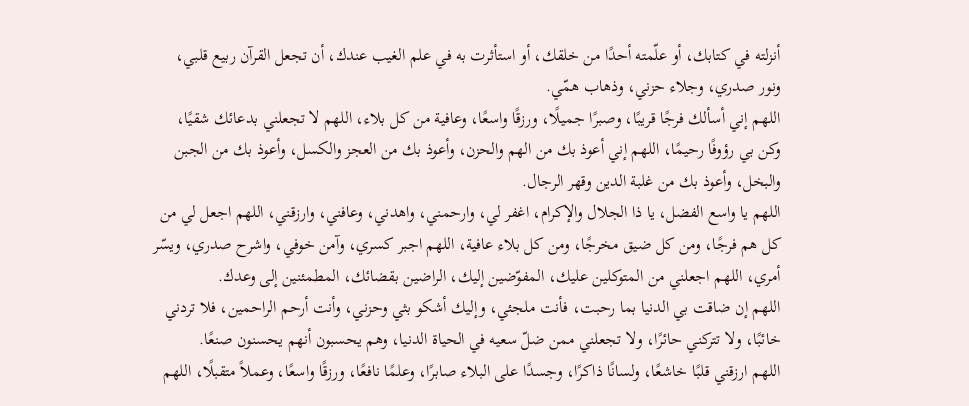أنزلته في كتابك، أو علّمته أحدًا من خلقك، أو استأثرت به في علم الغيب عندك، أن تجعل القرآن ربيع قلبي، ونور صدري، وجلاء حزني، وذهاب همّي.
اللهم إني أسألك فرجًا قريبًا، وصبرًا جميلًا، ورزقًا واسعًا، وعافية من كل بلاء، اللهم لا تجعلني بدعائك شقيًا، وكن بي رؤوفًا رحيمًا، اللهم إني أعوذ بك من الهم والحزن، وأعوذ بك من العجز والكسل، وأعوذ بك من الجبن والبخل، وأعوذ بك من غلبة الدين وقهر الرجال.
اللهم يا واسع الفضل، يا ذا الجلال والإكرام، اغفر لي، وارحمني، واهدني، وعافني، وارزقني، اللهم اجعل لي من كل هم فرجًا، ومن كل ضيق مخرجًا، ومن كل بلاء عافية، اللهم اجبر كسري، وآمن خوفي، واشرح صدري، ويسّر أمري، اللهم اجعلني من المتوكلين عليك، المفوّضين إليك، الراضين بقضائك، المطمئنين إلى وعدك.
اللهم إن ضاقت بي الدنيا بما رحبت، فأنت ملجئي، وإليك أشكو بثي وحزني، وأنت أرحم الراحمين، فلا تردني خائبًا، ولا تتركني حائرًا، ولا تجعلني ممن ضلّ سعيه في الحياة الدنيا، وهم يحسبون أنهم يحسنون صنعًا.
اللهم ارزقني قلبًا خاشعًا، ولسانًا ذاكرًا، وجسدًا على البلاء صابرًا، وعلمًا نافعًا، ورزقًا واسعًا، وعملاً متقبلًا، اللهم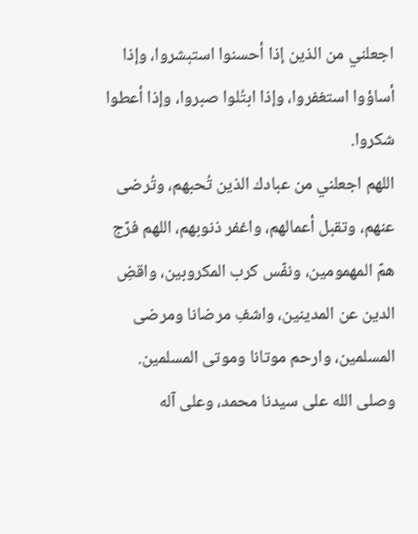اجعلني من الذين إذا أحسنوا استبشروا، وإذا أساؤوا استغفروا، وإذا ابتُلوا صبروا، وإذا أعطوا شكروا.
اللهم اجعلني من عبادك الذين تُحبهم، وتُرضى عنهم، وتقبل أعمالهم، واغفر ذنوبهم، اللهم فرّج همّ المهمومين، ونفّس كرب المكروبين، واقضِ الدين عن المدينين، واشفِ مرضانا ومرضى المسلمين، وارحم موتانا وموتى المسلمين.
وصلى الله على سيدنا محمد، وعلى آله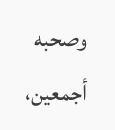وصحبه أجمعين،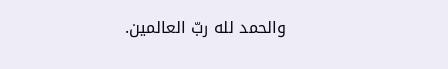والحمد لله ربّ العالمين.